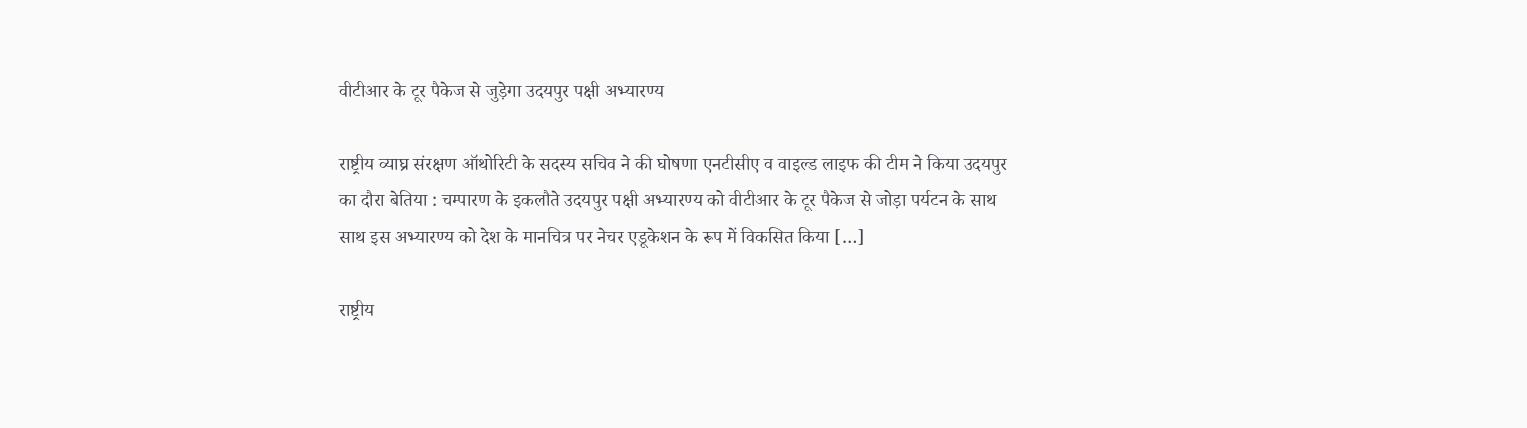वीटीआर के टूर पैकेज से जुड़ेगा उदयपुर पक्षी अभ्यारण्य

राष्ट्रीय व्याघ्र संरक्षण ऑथोरिटी के सदस्य सचिव ने की घोषणा एनटीसीए व वाइल्ड लाइफ की टीम ने किया उदयपुर का दौरा बेतिया : चम्पारण के इकलौते उदयपुर पक्षी अभ्यारण्य को वीटीआर के टूर पैकेज से जोड़ा पर्यटन के साथ साथ इस अभ्यारण्य को देश के मानचित्र पर नेचर एडूकेशन के रूप में विकसित किया […]

राष्ट्रीय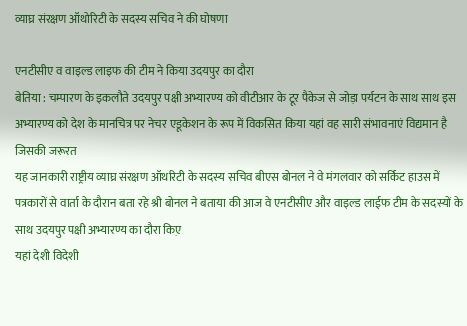व्याघ्र संरक्षण ऑथोरिटी के सदस्य सचिव ने की घोषणा

एनटीसीए व वाइल्ड लाइफ की टीम ने किया उदयपुर का दौरा
बेतिया : चम्पारण के इकलौते उदयपुर पक्षी अभ्यारण्य को वीटीआर के टूर पैकेज से जोड़ा पर्यटन के साथ साथ इस अभ्यारण्य को देश के मानचित्र पर नेचर एडूकेशन के रूप में विकसित किया यहां वह सारी संभावनाएं विद्यमान है जिसकी जरूरत
यह जानकारी राष्ट्रीय व्याघ्र संरक्षण ऑथरिटी के सदस्य सचिव बीएस बोनल ने वे मंगलवार को सर्किट हाउस में पत्रकारों से वार्ता के दौरान बता रहे श्री बोनल ने बताया की आज वे एनटीसीए और वाइल्ड लाईफ टीम के सदस्यों के साथ उदयपुर पक्षी अभ्यारण्य का दौरा किए़
यहां देशी विदेशी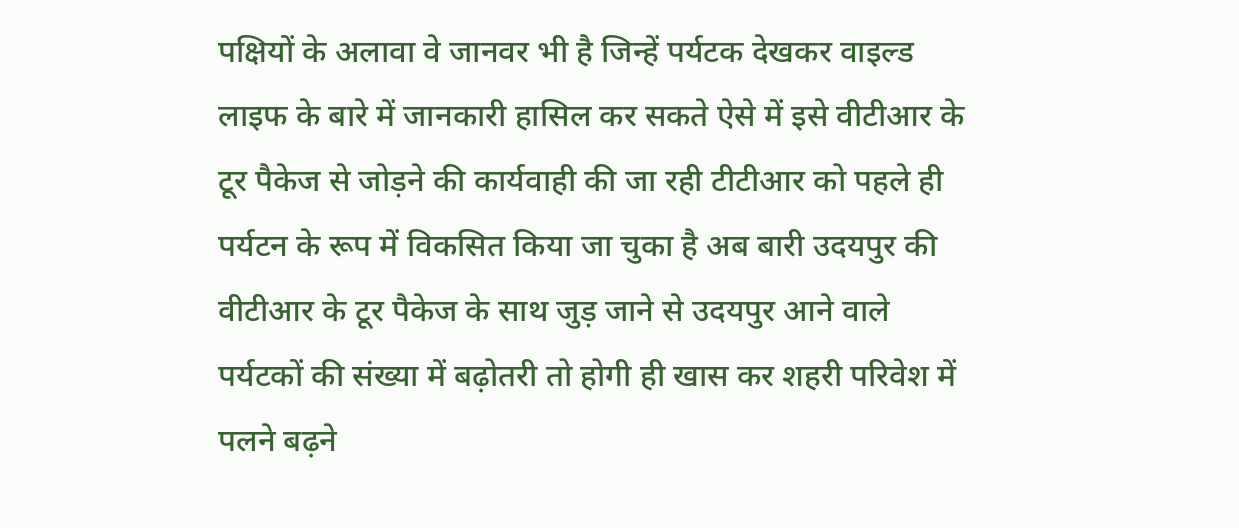पक्षियों के अलावा वे जानवर भी है जिन्हें पर्यटक देखकर वाइल्ड लाइफ के बारे में जानकारी हासिल कर सकते ऐसे में इसे वीटीआर के टूर पैकेज से जोड़ने की कार्यवाही की जा रही टीटीआर को पहले ही पर्यटन के रूप में विकसित किया जा चुका है अब बारी उदयपुर की
वीटीआर के टूर पैकेज के साथ जुड़ जाने से उदयपुर आने वाले पर्यटकों की संख्या में बढ़ोतरी तो होगी ही खास कर शहरी परिवेश में पलने बढ़ने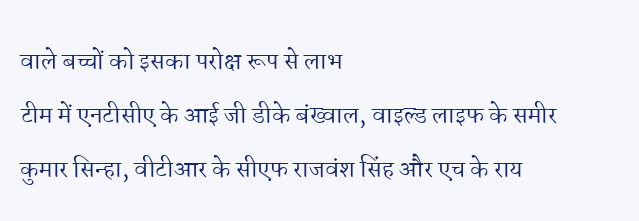वाले बच्चों को इसका परोक्ष रूप से लाभ
टीम में एनटीसीए के आई जी डीके बंख्वाल, वाइल्ड लाइफ के समीर कुमार सिन्हा, वीटीआर के सीएफ राजवंश सिंह और एच के राय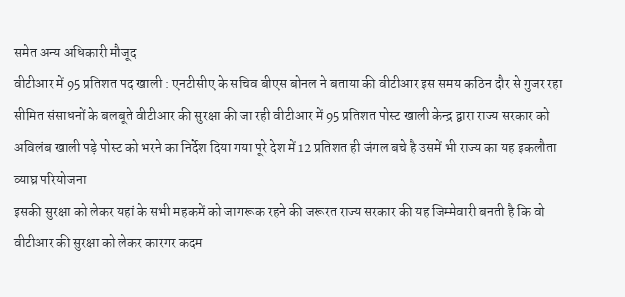समेत अन्य अधिकारी मौजूद
वीटीआर में 95 प्रतिशत पद खाली : एनटीसीए के सचिव बीएस बोनल ने बताया की वीटीआर इस समय कठिन दौर से गुजर रहा सीमित संसाधनों के बलबूते वीटीआर की सुरक्षा की जा रही वीटीआर में 95 प्रतिशत पोस्ट खाली केन्द्र द्वारा राज्य सरकार को अविलंब खाली पड़े पोस्ट को भरने का निर्देश दिया गया पूरे देश में 12 प्रतिशत ही जंगल बचे है उसमें भी राज्य का यह इकलौता व्याघ्र परियोजना
इसकी सुरक्षा को लेकर यहां के सभी महकमें को जागरूक रहने की जरूरत राज्य सरकार की यह जिम्मेवारी बनती है कि वो वीटीआर की सुरक्षा को लेकर कारगर कदम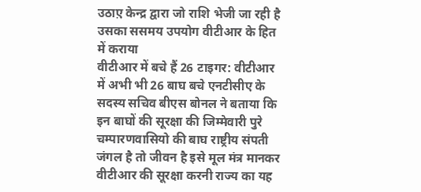उठाए़ केन्द्र द्वारा जो राशि भेजी जा रही है उसका ससमय उपयोग वीटीआर के हित में कराया
वीटीआर में बचे हैं 26 टाइगर: वीटीआर में अभी भी 26 बाघ बचे एनटीसीए के सदस्य सचिव बीएस बोनल ने बताया कि इन बाघों की सूरक्षा की जिम्मेवारी पुरे चम्पारणवासियो की बाघ राष्ट्रीय संपती
जंगल है तो जीवन है इसे मूल मंत्र मानकर वीटीआर की सूरक्षा करनी राज्य का यह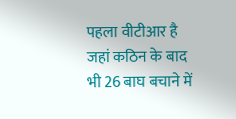पहला वीटीआर है जहां कठिन के बाद भी 26 बाघ बचाने में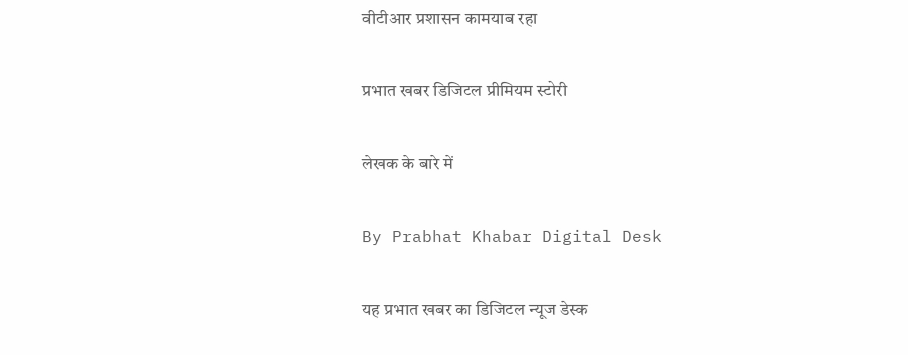वीटीआर प्रशासन कामयाब रहा

प्रभात खबर डिजिटल प्रीमियम स्टोरी

लेखक के बारे में

By Prabhat Khabar Digital Desk

यह प्रभात खबर का डिजिटल न्यूज डेस्क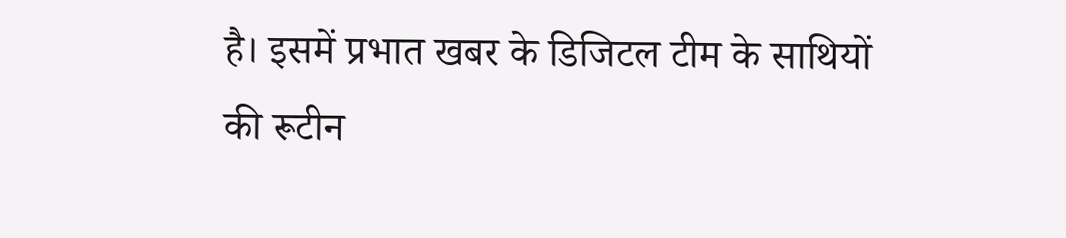है। इसमें प्रभात खबर के डिजिटल टीम के साथियों की रूटीन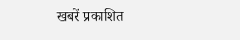खबरें प्रकाशित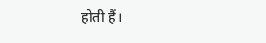होती हैं।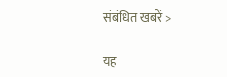संबंधित खबरें >

यह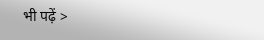भी पढ़ें >